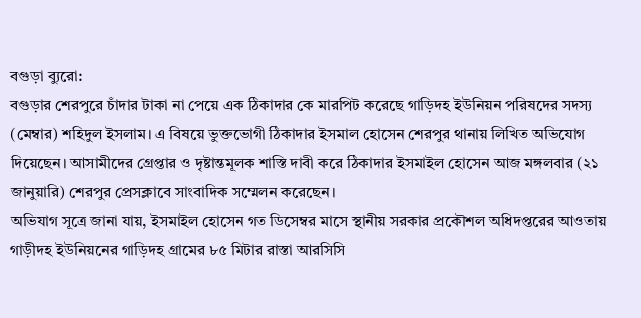বগুড়া ব্যুরো:
বগুড়ার শেরপুরে চাঁদার টাকা না পেয়ে এক ঠিকাদার কে মারপিট করেছে গাড়িদহ ইউনিয়ন পরিষদের সদস্য (মেম্বার) শহিদুল ইসলাম। এ বিষয়ে ভুক্তভোগী ঠিকাদার ইসমাল হোসেন শেরপুর থানায় লিখিত অভিযোগ দিয়েছেন। আসামীদের গ্রেপ্তার ও দৃষ্টান্তমূলক শাস্তি দাবী করে ঠিকাদার ইসমাইল হোসেন আজ মঙ্গলবার (২১ জানুয়ারি) শেরপুর প্রেসক্লাবে সাংবাদিক সম্মেলন করেছেন।
অভিযাগ সূত্রে জানা যায়, ইসমাইল হোসেন গত ডিসেম্বর মাসে স্থানীয় সরকার প্রকৌশল অধিদপ্তরের আওতায় গাড়ীদহ ইউনিয়নের গাড়িদহ গ্রামের ৮৫ মিটার রাস্তা আরসিসি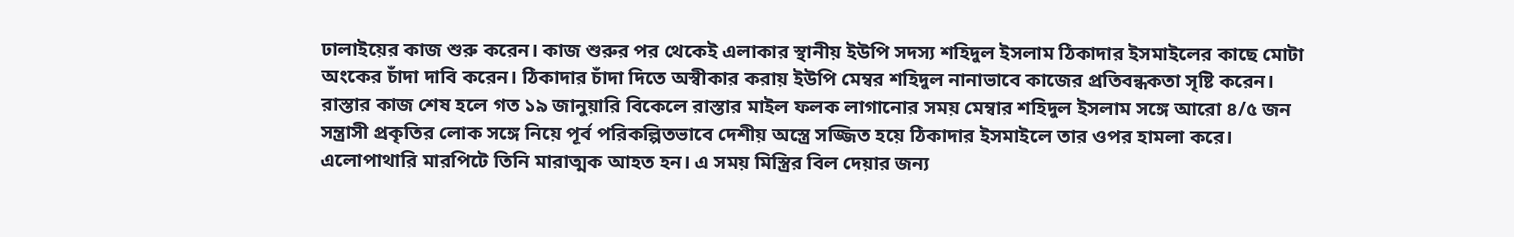ঢালাইয়ের কাজ শুরু করেন। কাজ শুরুর পর থেকেই এলাকার স্থানীয় ইউপি সদস্য শহিদুল ইসলাম ঠিকাদার ইসমাইলের কাছে মোটা অংকের চাঁদা দাবি করেন। ঠিকাদার চাঁদা দিতে অস্বীকার করায় ইউপি মেম্বর শহিদুল নানাভাবে কাজের প্রতিবন্ধকতা সৃষ্টি করেন।
রাস্তার কাজ শেষ হলে গত ১৯ জানুয়ারি বিকেলে রাস্তার মাইল ফলক লাগানোর সময় মেম্বার শহিদুল ইসলাম সঙ্গে আরো ৪/৫ জন সন্ত্রাসী প্রকৃতির লোক সঙ্গে নিয়ে পূর্ব পরিকল্পিতভাবে দেশীয় অস্ত্রে সজ্জিত হয়ে ঠিকাদার ইসমাইলে তার ওপর হামলা করে। এলোপাথারি মারপিটে তিনি মারাত্মক আহত হন। এ সময় মিস্ত্রির বিল দেয়ার জন্য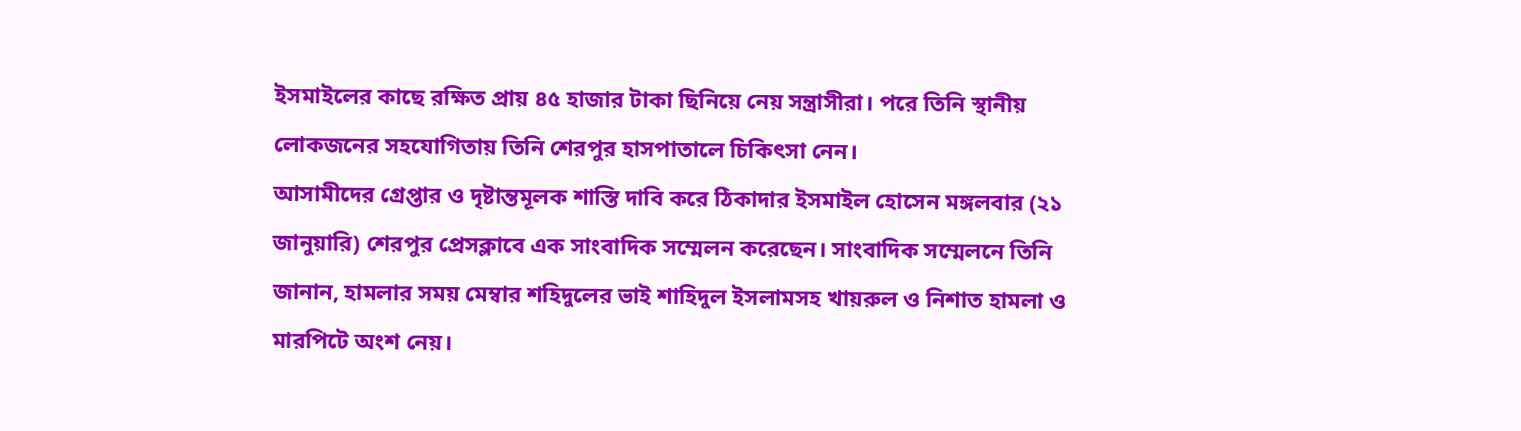ইসমাইলের কাছে রক্ষিত প্রায় ৪৫ হাজার টাকা ছিনিয়ে নেয় সন্ত্রাসীরা। পরে তিনি স্থানীয় লোকজনের সহযোগিতায় তিনি শেরপুর হাসপাতালে চিকিৎসা নেন।
আসামীদের গ্রেপ্তার ও দৃষ্টান্তমূলক শাস্তি দাবি করে ঠিকাদার ইসমাইল হোসেন মঙ্গলবার (২১ জানুয়ারি) শেরপুর প্রেসক্লাবে এক সাংবাদিক সম্মেলন করেছেন। সাংবাদিক সম্মেলনে তিনি জানান, হামলার সময় মেম্বার শহিদুলের ভাই শাহিদুল ইসলামসহ খায়রুল ও নিশাত হামলা ও মারপিটে অংশ নেয়।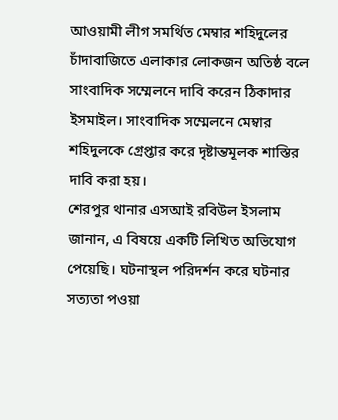আওয়ামী লীগ সমর্থিত মেম্বার শহিদুলের চাঁদাবাজিতে এলাকার লোকজন অতিষ্ঠ বলে সাংবাদিক সম্মেলনে দাবি করেন ঠিকাদার ইসমাইল। সাংবাদিক সম্মেলনে মেম্বার শহিদুলকে গ্রেপ্তার করে দৃষ্টান্তমূলক শাস্তির দাবি করা হয়।
শেরপুর থানার এসআই রবিউল ইসলাম জানান, এ বিষয়ে একটি লিখিত অভিযোগ পেয়েছি। ঘটনাস্থল পরিদর্শন করে ঘটনার সত্যতা পওয়া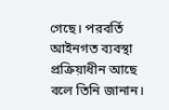গেছে। পরবর্তি আইনগত ব্যবস্থা প্রক্রিয়াধীন আছে বলে তিনি জানান।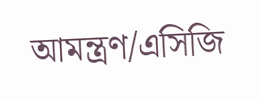আমন্ত্রণ/এসিজি